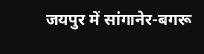जयपुर में सांगानेर-बगरू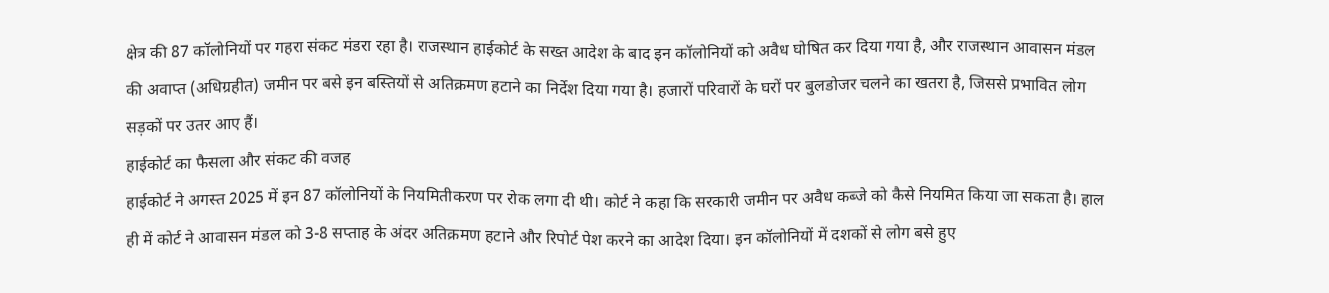क्षेत्र की 87 कॉलोनियों पर गहरा संकट मंडरा रहा है। राजस्थान हाईकोर्ट के सख्त आदेश के बाद इन कॉलोनियों को अवैध घोषित कर दिया गया है, और राजस्थान आवासन मंडल की अवाप्त (अधिग्रहीत) जमीन पर बसे इन बस्तियों से अतिक्रमण हटाने का निर्देश दिया गया है। हजारों परिवारों के घरों पर बुलडोजर चलने का खतरा है, जिससे प्रभावित लोग सड़कों पर उतर आए हैं।
हाईकोर्ट का फैसला और संकट की वजह
हाईकोर्ट ने अगस्त 2025 में इन 87 कॉलोनियों के नियमितीकरण पर रोक लगा दी थी। कोर्ट ने कहा कि सरकारी जमीन पर अवैध कब्जे को कैसे नियमित किया जा सकता है। हाल ही में कोर्ट ने आवासन मंडल को 3-8 सप्ताह के अंदर अतिक्रमण हटाने और रिपोर्ट पेश करने का आदेश दिया। इन कॉलोनियों में दशकों से लोग बसे हुए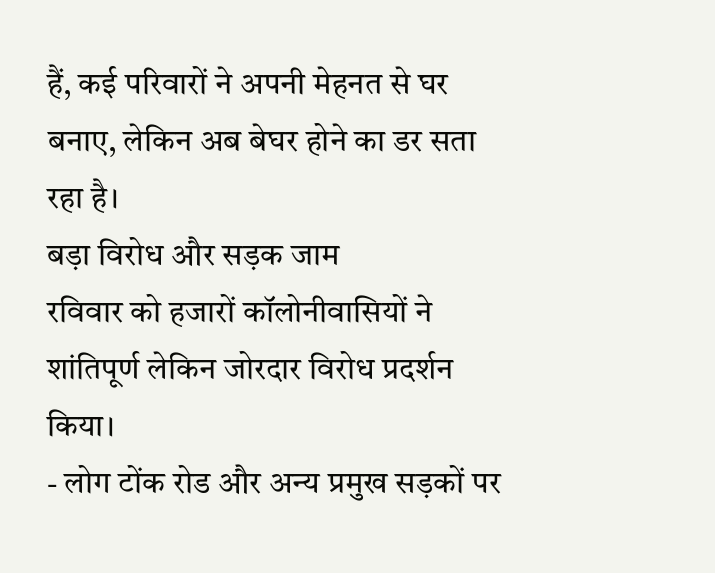हैं, कई परिवारों ने अपनी मेहनत से घर बनाए, लेकिन अब बेघर होने का डर सता रहा है।
बड़ा विरोध और सड़क जाम
रविवार को हजारों कॉलोनीवासियों ने शांतिपूर्ण लेकिन जोरदार विरोध प्रदर्शन किया।
- लोग टोंक रोड और अन्य प्रमुख सड़कों पर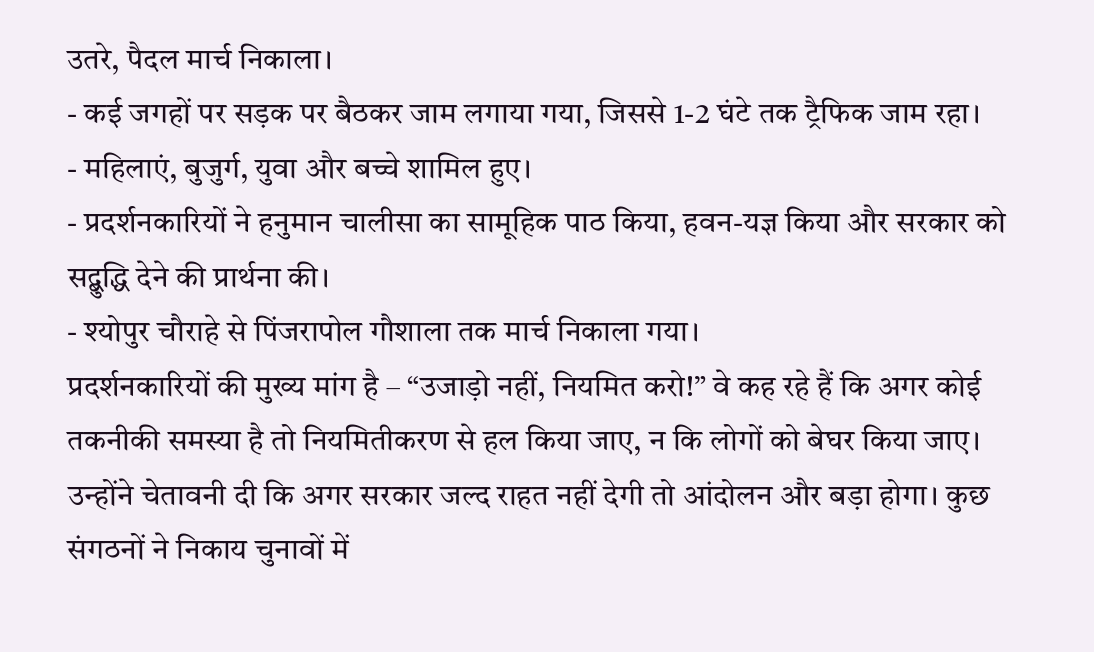उतरे, पैदल मार्च निकाला।
- कई जगहों पर सड़क पर बैठकर जाम लगाया गया, जिससे 1-2 घंटे तक ट्रैफिक जाम रहा।
- महिलाएं, बुजुर्ग, युवा और बच्चे शामिल हुए।
- प्रदर्शनकारियों ने हनुमान चालीसा का सामूहिक पाठ किया, हवन-यज्ञ किया और सरकार को सद्बुद्धि देने की प्रार्थना की।
- श्योपुर चौराहे से पिंजरापोल गौशाला तक मार्च निकाला गया।
प्रदर्शनकारियों की मुख्य मांग है – “उजाड़ो नहीं, नियमित करो!” वे कह रहे हैं कि अगर कोई तकनीकी समस्या है तो नियमितीकरण से हल किया जाए, न कि लोगों को बेघर किया जाए। उन्होंने चेतावनी दी कि अगर सरकार जल्द राहत नहीं देगी तो आंदोलन और बड़ा होगा। कुछ संगठनों ने निकाय चुनावों में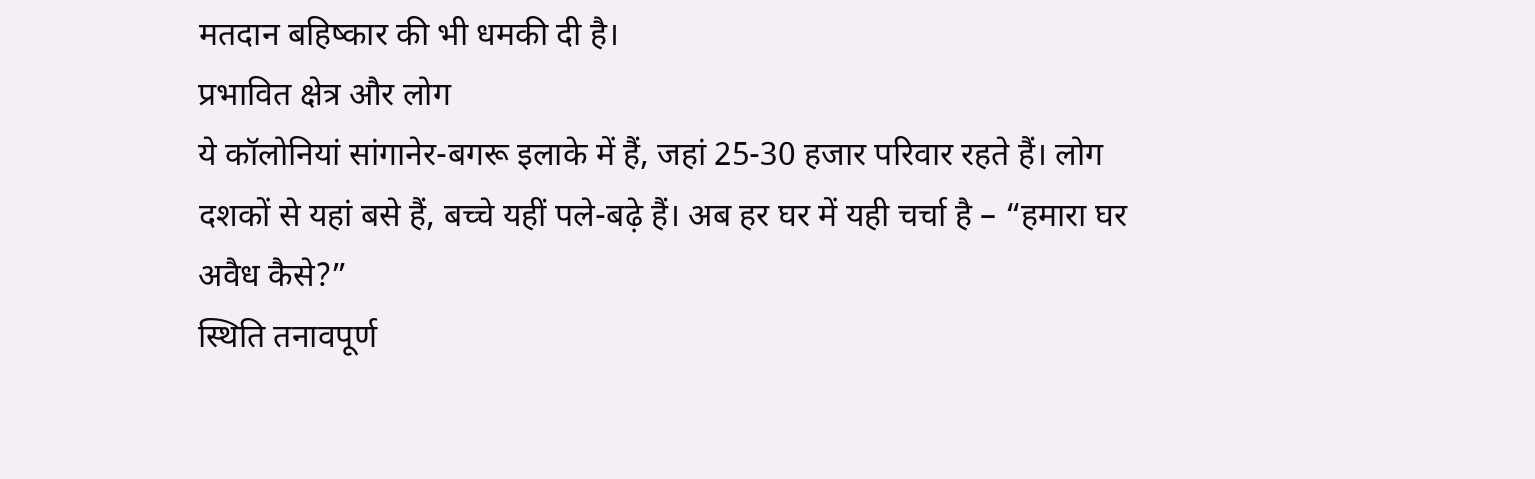मतदान बहिष्कार की भी धमकी दी है।
प्रभावित क्षेत्र और लोग
ये कॉलोनियां सांगानेर-बगरू इलाके में हैं, जहां 25-30 हजार परिवार रहते हैं। लोग दशकों से यहां बसे हैं, बच्चे यहीं पले-बढ़े हैं। अब हर घर में यही चर्चा है – “हमारा घर अवैध कैसे?”
स्थिति तनावपूर्ण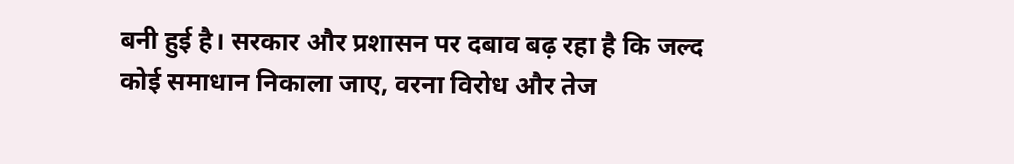बनी हुई है। सरकार और प्रशासन पर दबाव बढ़ रहा है कि जल्द कोई समाधान निकाला जाए, वरना विरोध और तेज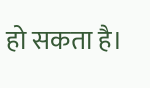हो सकता है।